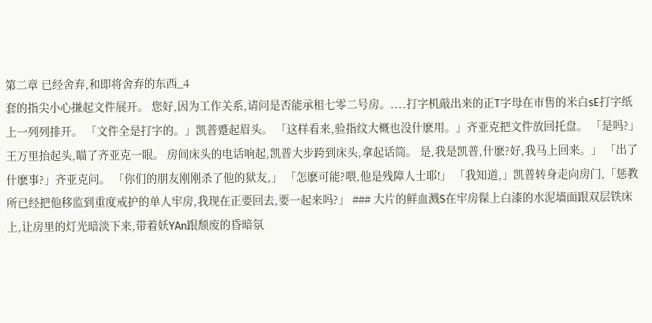第二章 已经舍弃,和即将舍弃的东西_4
套的指尖小心搛起文件展开。 您好,因为工作关系,请问是否能承租七零二号房。....打字机敲出来的正T字母在市售的米白sE打字纸上一列列排开。 「文件全是打字的。」凯普蹙起眉头。 「这样看来,验指纹大概也没什麽用。」齐亚克把文件放回托盘。 「是吗?」王万里抬起头,瞄了齐亚克一眼。 房间床头的电话响起,凯普大步跨到床头,拿起话筒。 是,我是凯普,什麽?好,我马上回来。」 「出了什麽事?」齐亚克问。 「你们的朋友刚刚杀了他的狱友,」 「怎麽可能?喂,他是残障人士耶!」 「我知道,」凯普转身走向房门,「惩教所已经把他移监到重度戒护的单人牢房,我现在正要回去,要一起来吗?」 ### 大片的鲜血溅S在牢房髹上白漆的水泥墙面跟双层铁床上,让房里的灯光暗淡下来,带着妖YAn跟颓废的昏暗氛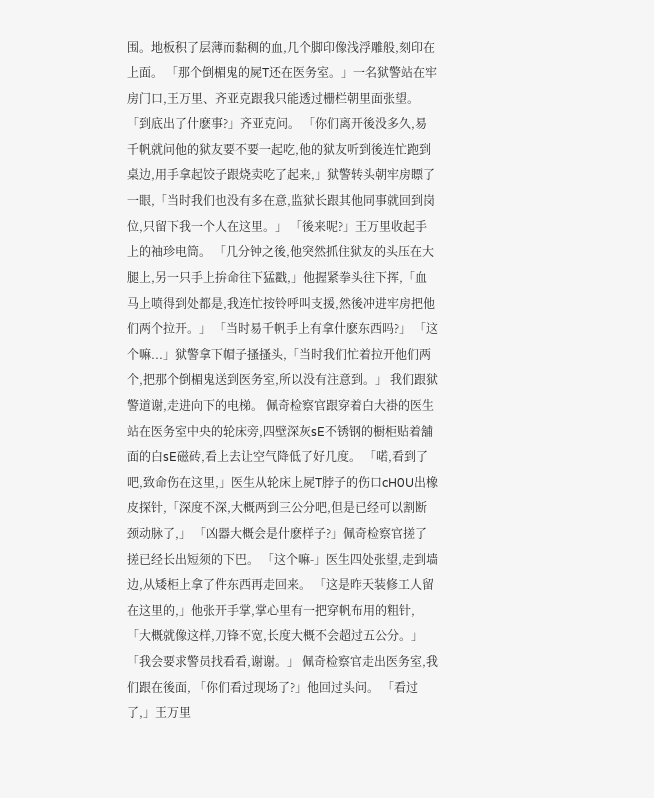围。地板积了层薄而黏稠的血,几个脚印像浅浮雕般,刻印在上面。 「那个倒楣鬼的屍T还在医务室。」一名狱警站在牢房门口,王万里、齐亚克跟我只能透过栅栏朝里面张望。 「到底出了什麽事?」齐亚克问。 「你们离开後没多久,易千帆就问他的狱友要不要一起吃,他的狱友听到後连忙跑到桌边,用手拿起饺子跟烧卖吃了起来,」狱警转头朝牢房瞟了一眼,「当时我们也没有多在意,监狱长跟其他同事就回到岗位,只留下我一个人在这里。」 「後来呢?」王万里收起手上的袖珍电筒。 「几分钟之後,他突然抓住狱友的头压在大腿上,另一只手上拚命往下猛戳,」他握紧拳头往下挥,「血马上喷得到处都是,我连忙按铃呼叫支援,然後冲进牢房把他们两个拉开。」 「当时易千帆手上有拿什麽东西吗?」 「这个嘛...」狱警拿下帽子搔搔头,「当时我们忙着拉开他们两个,把那个倒楣鬼送到医务室,所以没有注意到。」 我们跟狱警道谢,走进向下的电梯。 佩奇检察官跟穿着白大褂的医生站在医务室中央的轮床旁,四壁深灰sE不锈钢的橱柜贴着舖面的白sE磁砖,看上去让空气降低了好几度。 「喏,看到了吧,致命伤在这里,」医生从轮床上屍T脖子的伤口cH0U出橡皮探针,「深度不深,大概两到三公分吧,但是已经可以割断颈动脉了,」 「凶器大概会是什麽样子?」佩奇检察官搓了搓已经长出短须的下巴。 「这个嘛-」医生四处张望,走到墙边,从矮柜上拿了件东西再走回来。 「这是昨天装修工人留在这里的,」他张开手掌,掌心里有一把穿帆布用的粗针,「大概就像这样,刀锋不宽,长度大概不会超过五公分。」 「我会要求警员找看看,谢谢。」 佩奇检察官走出医务室,我们跟在後面, 「你们看过现场了?」他回过头问。 「看过了,」王万里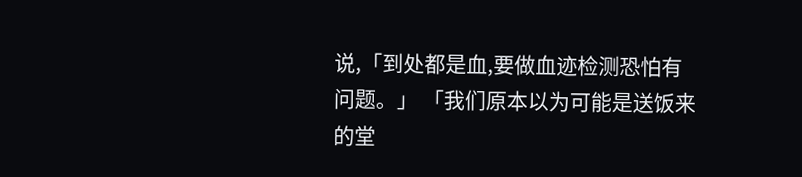说,「到处都是血,要做血迹检测恐怕有问题。」 「我们原本以为可能是送饭来的堂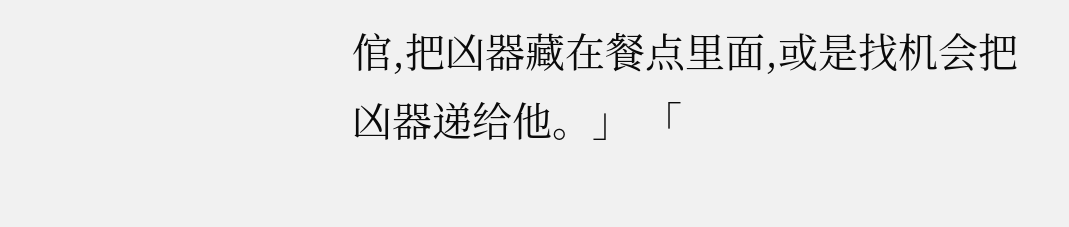倌,把凶器藏在餐点里面,或是找机会把凶器递给他。」 「